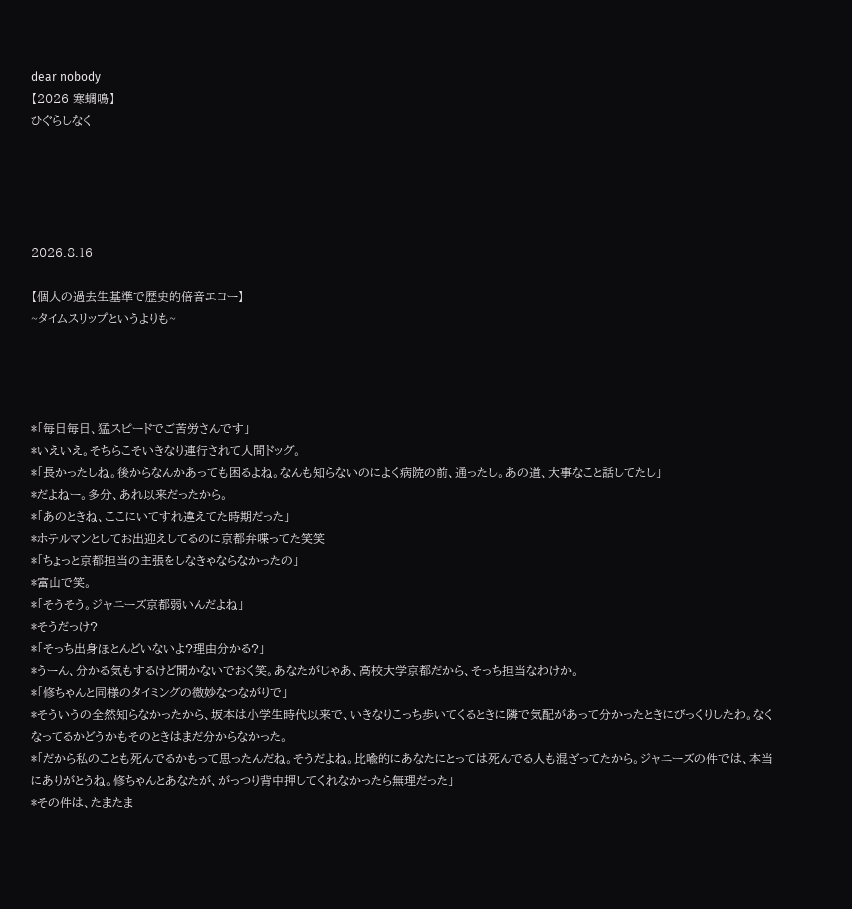dear nobody
【2026 寒蜩鳴】
ひぐらしなく





2026.8.16

【個人の過去生基準で歴史的倍音エコー】
~タイムスリップというよりも~




*「毎日毎日、猛スピードでご苦労さんです」
*いえいえ。そちらこそいきなり連行されて人間ドッグ。
*「長かったしね。後からなんかあっても困るよね。なんも知らないのによく病院の前、通ったし。あの道、大事なこと話してたし」
*だよねー。多分、あれ以来だったから。
*「あのときね、ここにいてすれ違えてた時期だった」
*ホテルマンとしてお出迎えしてるのに京都弁喋ってた笑笑
*「ちょっと京都担当の主張をしなきゃならなかったの」
*富山で笑。
*「そうそう。ジャニーズ京都弱いんだよね」
*そうだっけ?
*「そっち出身ほとんどいないよ?理由分かる?」
*うーん、分かる気もするけど聞かないでおく笑。あなたがじゃあ、高校大学京都だから、そっち担当なわけか。
*「修ちゃんと同様のタイミングの微妙なつながりで」
*そういうの全然知らなかったから、坂本は小学生時代以来で、いきなりこっち歩いてくるときに隣で気配があって分かったときにびっくりしたわ。なくなってるかどうかもそのときはまだ分からなかった。
*「だから私のことも死んでるかもって思ったんだね。そうだよね。比喩的にあなたにとっては死んでる人も混ざってたから。ジャニーズの件では、本当にありがとうね。修ちゃんとあなたが、がっつり背中押してくれなかったら無理だった」
*その件は、たまたま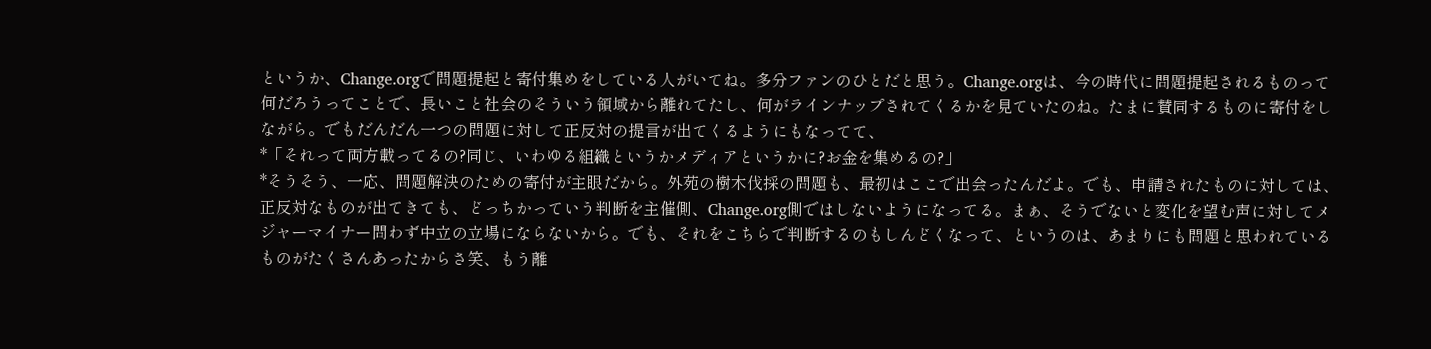というか、Change.orgで問題提起と寄付集めをしている人がいてね。多分ファンのひとだと思う。Change.orgは、今の時代に問題提起されるものって何だろうってことで、長いこと社会のそういう領域から離れてたし、何がラインナップされてくるかを見ていたのね。たまに賛同するものに寄付をしながら。でもだんだん一つの問題に対して正反対の提言が出てくるようにもなってて、
*「それって両方載ってるの?同じ、いわゆる組織というかメディアというかに?お金を集めるの?」
*そうそう、一応、問題解決のための寄付が主眼だから。外苑の樹木伐採の問題も、最初はここで出会ったんだよ。でも、申請されたものに対しては、正反対なものが出てきても、どっちかっていう判断を主催側、Change.org側ではしないようになってる。まぁ、そうでないと変化を望む声に対してメジャーマイナー問わず中立の立場にならないから。でも、それをこちらで判断するのもしんどくなって、というのは、あまりにも問題と思われているものがたくさんあったからさ笑、もう離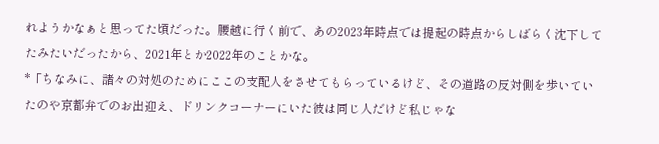れようかなぁと思ってた頃だった。腰越に行く前で、あの2023年時点では提起の時点からしばらく沈下してたみたいだったから、2021年とか2022年のことかな。
*「ちなみに、諸々の対処のためにここの支配人をさせてもらっているけど、その道路の反対側を歩いていたのや京都弁でのお出迎え、ドリンクコーナーにいた彼は同じ人だけど私じゃな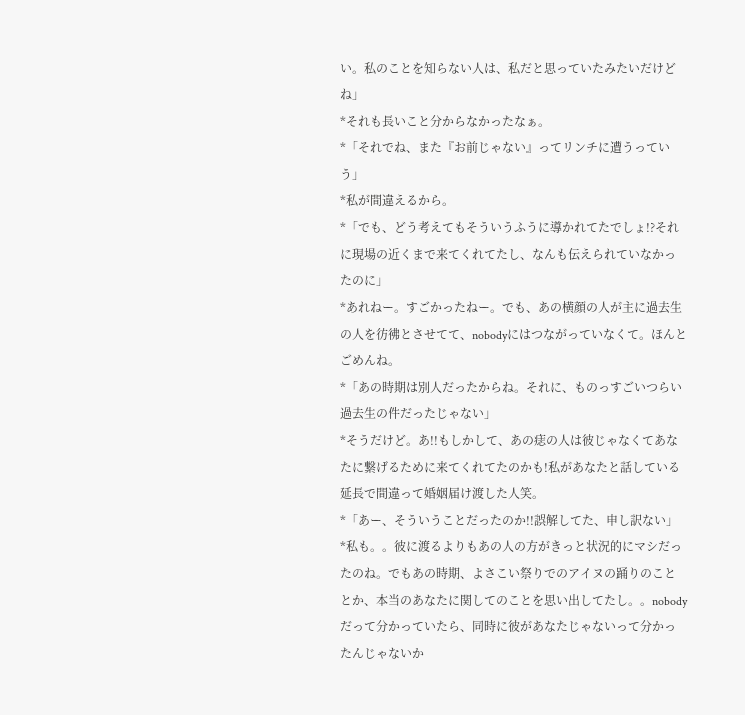い。私のことを知らない人は、私だと思っていたみたいだけどね」
*それも長いこと分からなかったなぁ。
*「それでね、また『お前じゃない』ってリンチに遭うっていう」
*私が間違えるから。
*「でも、どう考えてもそういうふうに導かれてたでしょ!?それに現場の近くまで来てくれてたし、なんも伝えられていなかったのに」
*あれねー。すごかったねー。でも、あの横顔の人が主に過去生の人を彷彿とさせてて、nobodyにはつながっていなくて。ほんとごめんね。
*「あの時期は別人だったからね。それに、ものっすごいつらい過去生の件だったじゃない」
*そうだけど。あ!!もしかして、あの痣の人は彼じゃなくてあなたに繋げるために来てくれてたのかも!私があなたと話している延長で間違って婚姻届け渡した人笑。
*「あー、そういうことだったのか!!誤解してた、申し訳ない」
*私も。。彼に渡るよりもあの人の方がきっと状況的にマシだったのね。でもあの時期、よさこい祭りでのアイヌの踊りのこととか、本当のあなたに関してのことを思い出してたし。。nobodyだって分かっていたら、同時に彼があなたじゃないって分かったんじゃないか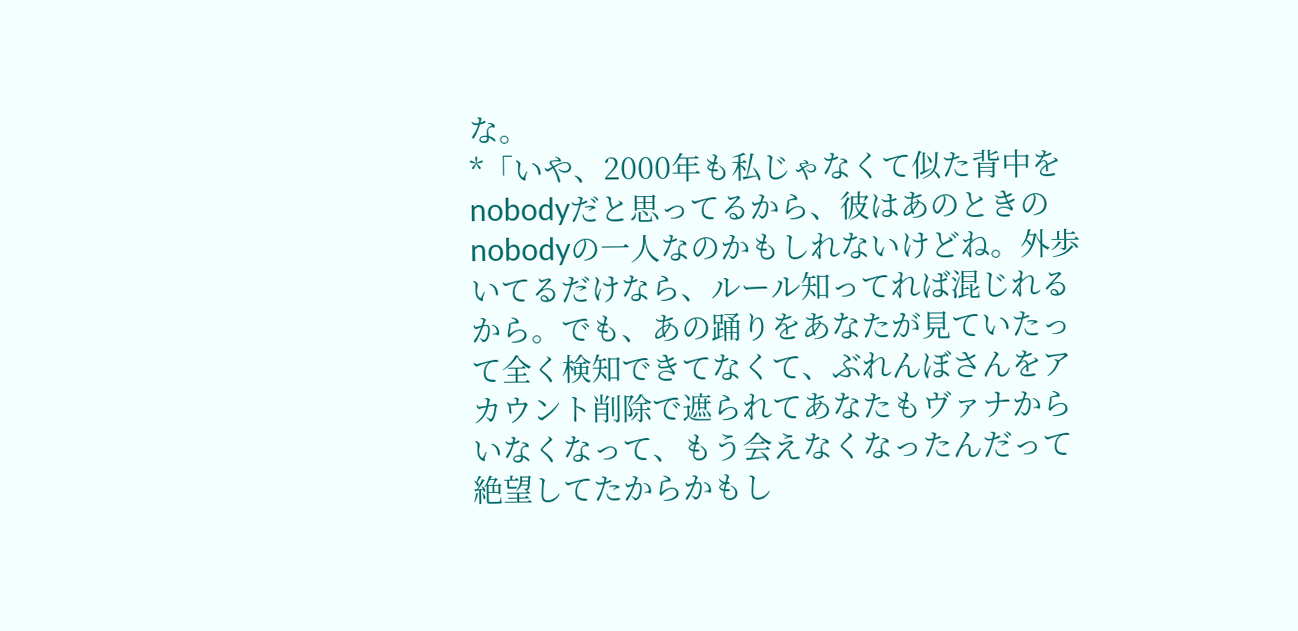な。
*「いや、2000年も私じゃなくて似た背中をnobodyだと思ってるから、彼はあのときのnobodyの一人なのかもしれないけどね。外歩いてるだけなら、ルール知ってれば混じれるから。でも、あの踊りをあなたが見ていたって全く検知できてなくて、ぶれんぼさんをアカウント削除で遮られてあなたもヴァナからいなくなって、もう会えなくなったんだって絶望してたからかもし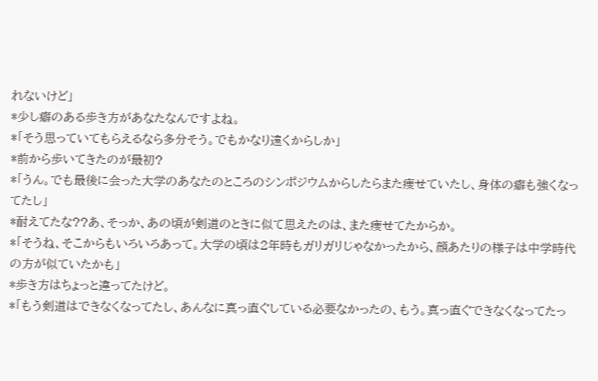れないけど」
*少し癖のある歩き方があなたなんですよね。
*「そう思っていてもらえるなら多分そう。でもかなり遠くからしか」
*前から歩いてきたのが最初?
*「うん。でも最後に会った大学のあなたのところのシンポジウムからしたらまた痩せていたし、身体の癖も強くなってたし」
*耐えてたな??あ、そっか、あの頃が剣道のときに似て思えたのは、また痩せてたからか。
*「そうね、そこからもいろいろあって。大学の頃は2年時もガリガリじゃなかったから、顔あたりの様子は中学時代の方が似ていたかも」
*歩き方はちょっと違ってたけど。
*「もう剣道はできなくなってたし、あんなに真っ直ぐしている必要なかったの、もう。真っ直ぐできなくなってたっ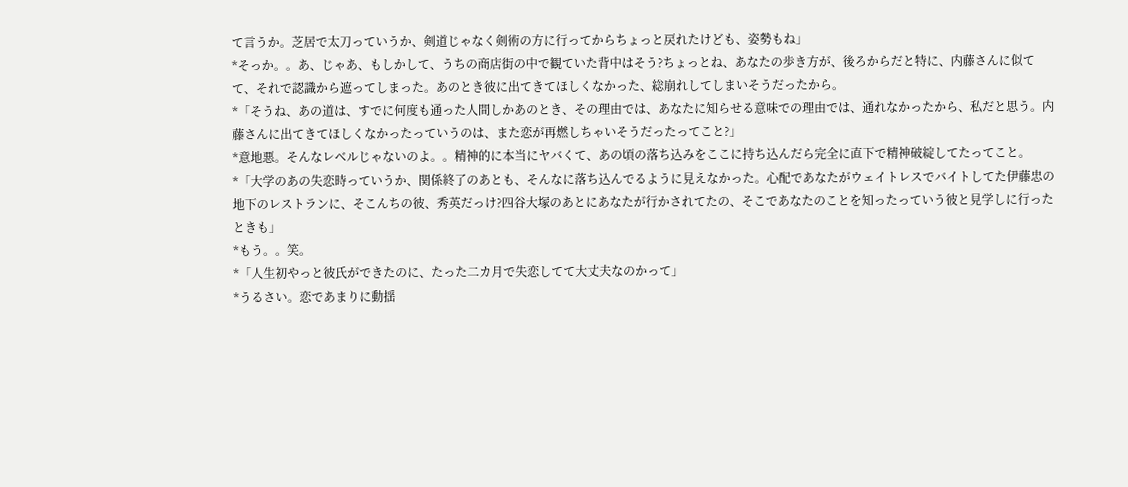て言うか。芝居で太刀っていうか、剣道じゃなく剣術の方に行ってからちょっと戻れたけども、姿勢もね」
*そっか。。あ、じゃあ、もしかして、うちの商店街の中で観ていた背中はそう?ちょっとね、あなたの歩き方が、後ろからだと特に、内藤さんに似てて、それで認識から遮ってしまった。あのとき彼に出てきてほしくなかった、総崩れしてしまいそうだったから。
*「そうね、あの道は、すでに何度も通った人間しかあのとき、その理由では、あなたに知らせる意味での理由では、通れなかったから、私だと思う。内藤さんに出てきてほしくなかったっていうのは、また恋が再燃しちゃいそうだったってこと?」
*意地悪。そんなレベルじゃないのよ。。精神的に本当にヤバくて、あの頃の落ち込みをここに持ち込んだら完全に直下で精神破綻してたってこと。
*「大学のあの失恋時っていうか、関係終了のあとも、そんなに落ち込んでるように見えなかった。心配であなたがウェイトレスでバイトしてた伊藤忠の地下のレストランに、そこんちの彼、秀英だっけ?四谷大塚のあとにあなたが行かされてたの、そこであなたのことを知ったっていう彼と見学しに行ったときも」
*もう。。笑。
*「人生初やっと彼氏ができたのに、たった二カ月で失恋してて大丈夫なのかって」
*うるさい。恋であまりに動揺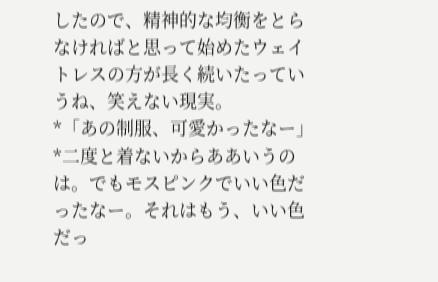したので、精神的な均衡をとらなければと思って始めたウェイトレスの方が長く続いたっていうね、笑えない現実。
*「あの制服、可愛かったなー」
*二度と着ないからああいうのは。でもモスピンクでいい色だったなー。それはもう、いい色だっ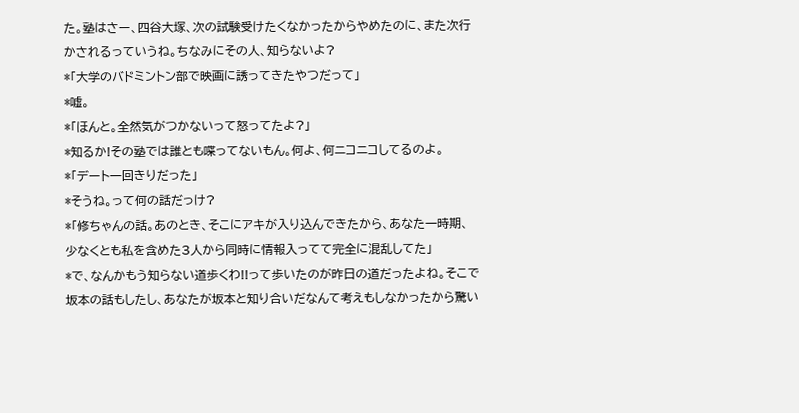た。塾はさー、四谷大塚、次の試験受けたくなかったからやめたのに、また次行かされるっていうね。ちなみにその人、知らないよ?
*「大学のバドミントン部で映画に誘ってきたやつだって」
*嘘。
*「ほんと。全然気がつかないって怒ってたよ?」
*知るか!その塾では誰とも喋ってないもん。何よ、何ニコニコしてるのよ。
*「デート一回きりだった」
*そうね。って何の話だっけ?
*「修ちゃんの話。あのとき、そこにアキが入り込んできたから、あなた一時期、少なくとも私を含めた3人から同時に情報入ってて完全に混乱してた」
*で、なんかもう知らない道歩くわ!!って歩いたのが昨日の道だったよね。そこで坂本の話もしたし、あなたが坂本と知り合いだなんて考えもしなかったから驚い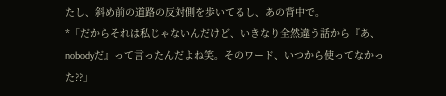たし、斜め前の道路の反対側を歩いてるし、あの背中で。
*「だからそれは私じゃないんだけど、いきなり全然違う話から『あ、nobodyだ』って言ったんだよね笑。そのワード、いつから使ってなかった??」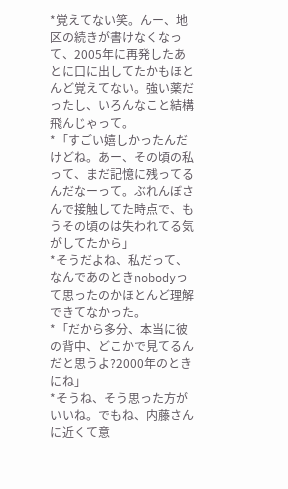*覚えてない笑。んー、地区の続きが書けなくなって、2005年に再発したあとに口に出してたかもほとんど覚えてない。強い薬だったし、いろんなこと結構飛んじゃって。
*「すごい嬉しかったんだけどね。あー、その頃の私って、まだ記憶に残ってるんだなーって。ぶれんぼさんで接触してた時点で、もうその頃のは失われてる気がしてたから」
*そうだよね、私だって、なんであのときnobodyって思ったのかほとんど理解できてなかった。
*「だから多分、本当に彼の背中、どこかで見てるんだと思うよ?2000年のときにね」
*そうね、そう思った方がいいね。でもね、内藤さんに近くて意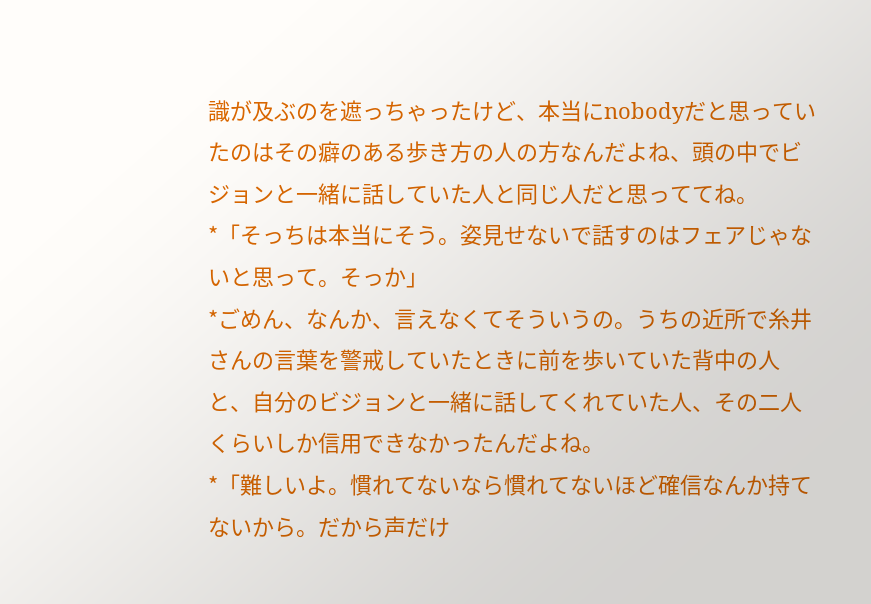識が及ぶのを遮っちゃったけど、本当にnobodyだと思っていたのはその癖のある歩き方の人の方なんだよね、頭の中でビジョンと一緒に話していた人と同じ人だと思っててね。
*「そっちは本当にそう。姿見せないで話すのはフェアじゃないと思って。そっか」
*ごめん、なんか、言えなくてそういうの。うちの近所で糸井さんの言葉を警戒していたときに前を歩いていた背中の人と、自分のビジョンと一緒に話してくれていた人、その二人くらいしか信用できなかったんだよね。
*「難しいよ。慣れてないなら慣れてないほど確信なんか持てないから。だから声だけ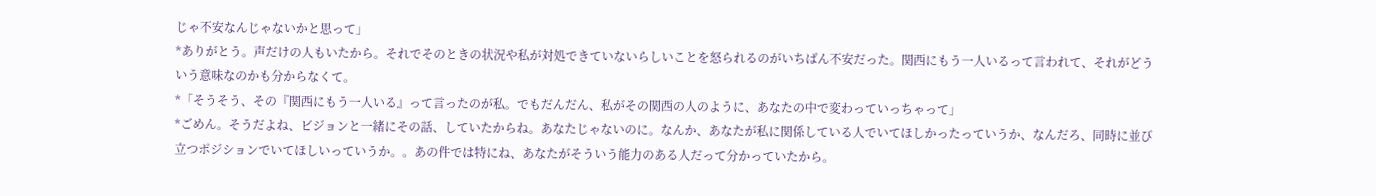じゃ不安なんじゃないかと思って」
*ありがとう。声だけの人もいたから。それでそのときの状況や私が対処できていないらしいことを怒られるのがいちばん不安だった。関西にもう一人いるって言われて、それがどういう意味なのかも分からなくて。
*「そうそう、その『関西にもう一人いる』って言ったのが私。でもだんだん、私がその関西の人のように、あなたの中で変わっていっちゃって」
*ごめん。そうだよね、ビジョンと一緒にその話、していたからね。あなたじゃないのに。なんか、あなたが私に関係している人でいてほしかったっていうか、なんだろ、同時に並び立つポジションでいてほしいっていうか。。あの件では特にね、あなたがそういう能力のある人だって分かっていたから。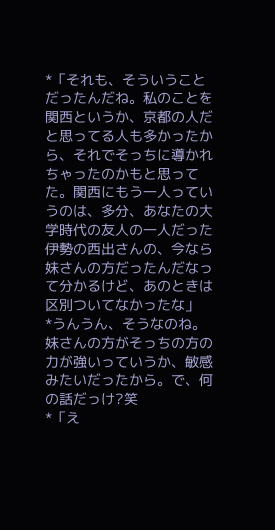*「それも、そういうことだったんだね。私のことを関西というか、京都の人だと思ってる人も多かったから、それでそっちに導かれちゃったのかもと思ってた。関西にもう一人っていうのは、多分、あなたの大学時代の友人の一人だった伊勢の西出さんの、今なら妹さんの方だったんだなって分かるけど、あのときは区別ついてなかったな」
*うんうん、そうなのね。妹さんの方がそっちの方の力が強いっていうか、敏感みたいだったから。で、何の話だっけ?笑
*「え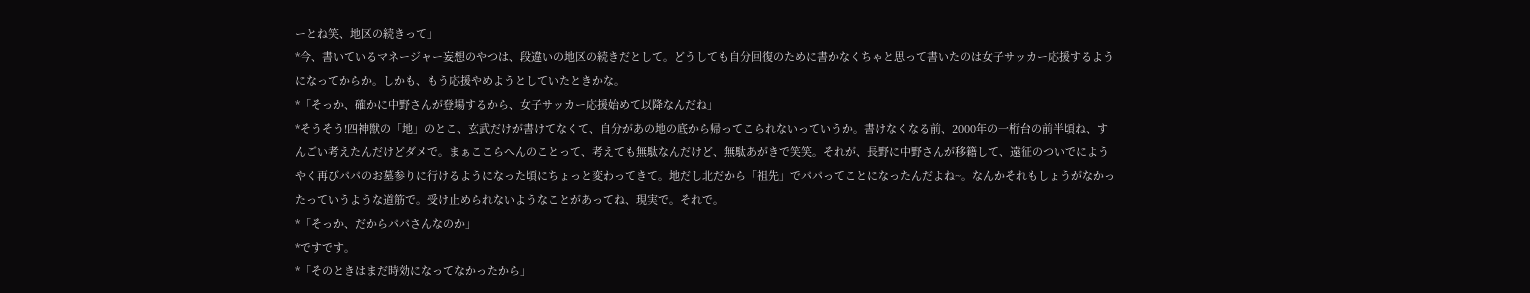ーとね笑、地区の続きって」
*今、書いているマネージャー妄想のやつは、段違いの地区の続きだとして。どうしても自分回復のために書かなくちゃと思って書いたのは女子サッカー応援するようになってからか。しかも、もう応援やめようとしていたときかな。
*「そっか、確かに中野さんが登場するから、女子サッカー応援始めて以降なんだね」
*そうそう!四神獣の「地」のとこ、玄武だけが書けてなくて、自分があの地の底から帰ってこられないっていうか。書けなくなる前、2000年の一桁台の前半頃ね、すんごい考えたんだけどダメで。まぁここらへんのことって、考えても無駄なんだけど、無駄あがきで笑笑。それが、長野に中野さんが移籍して、遠征のついでにようやく再びパパのお墓参りに行けるようになった頃にちょっと変わってきて。地だし北だから「祖先」でパパってことになったんだよね~。なんかそれもしょうがなかったっていうような道筋で。受け止められないようなことがあってね、現実で。それで。
*「そっか、だからパパさんなのか」
*ですです。
*「そのときはまだ時効になってなかったから」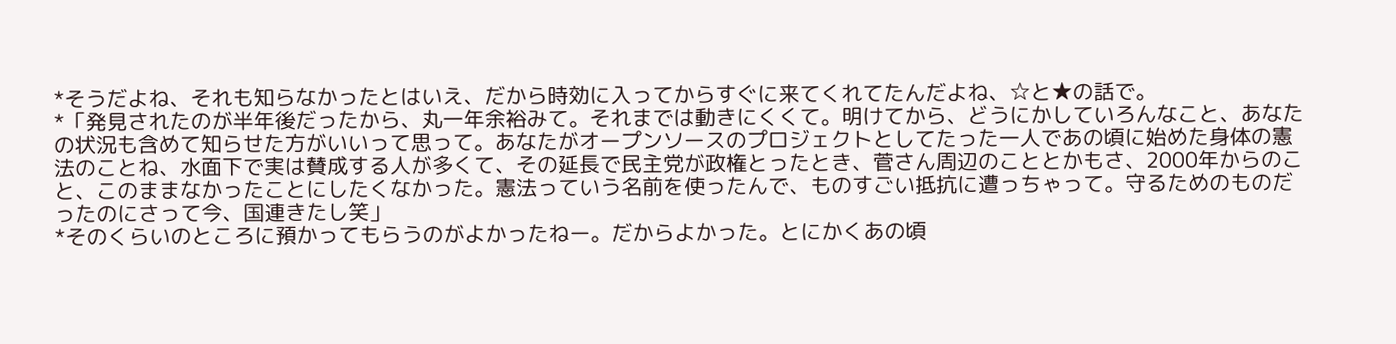*そうだよね、それも知らなかったとはいえ、だから時効に入ってからすぐに来てくれてたんだよね、☆と★の話で。
*「発見されたのが半年後だったから、丸一年余裕みて。それまでは動きにくくて。明けてから、どうにかしていろんなこと、あなたの状況も含めて知らせた方がいいって思って。あなたがオープンソースのプロジェクトとしてたった一人であの頃に始めた身体の憲法のことね、水面下で実は賛成する人が多くて、その延長で民主党が政権とったとき、菅さん周辺のこととかもさ、2000年からのこと、このままなかったことにしたくなかった。憲法っていう名前を使ったんで、ものすごい抵抗に遭っちゃって。守るためのものだったのにさって今、国連きたし笑」
*そのくらいのところに預かってもらうのがよかったねー。だからよかった。とにかくあの頃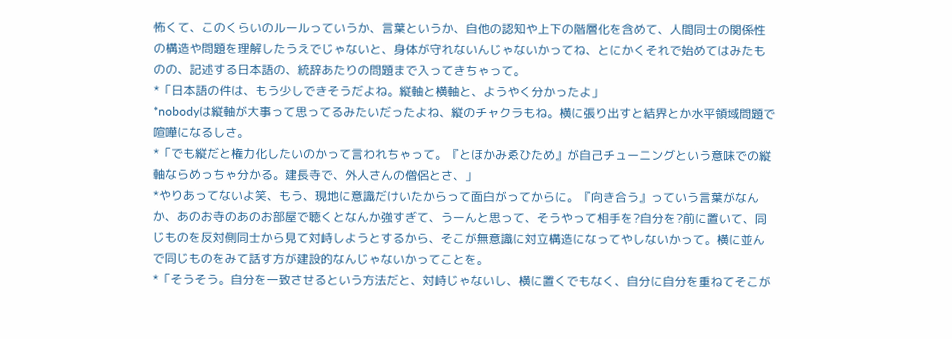怖くて、このくらいのルールっていうか、言葉というか、自他の認知や上下の階層化を含めて、人間同士の関係性の構造や問題を理解したうえでじゃないと、身体が守れないんじゃないかってね、とにかくそれで始めてはみたものの、記述する日本語の、統辞あたりの問題まで入ってきちゃって。
*「日本語の件は、もう少しできそうだよね。縦軸と横軸と、ようやく分かったよ」
*nobodyは縦軸が大事って思ってるみたいだったよね、縦のチャクラもね。横に張り出すと結界とか水平領域問題で喧嘩になるしさ。
*「でも縦だと権力化したいのかって言われちゃって。『とほかみゑひため』が自己チューニングという意味での縦軸ならめっちゃ分かる。建長寺で、外人さんの僧侶とさ、」
*やりあってないよ笑、もう、現地に意識だけいたからって面白がってからに。『向き合う』っていう言葉がなんか、あのお寺のあのお部屋で聴くとなんか強すぎて、うーんと思って、そうやって相手を?自分を?前に置いて、同じものを反対側同士から見て対峙しようとするから、そこが無意識に対立構造になってやしないかって。横に並んで同じものをみて話す方が建設的なんじゃないかってことを。
*「そうそう。自分を一致させるという方法だと、対峙じゃないし、横に置くでもなく、自分に自分を重ねてそこが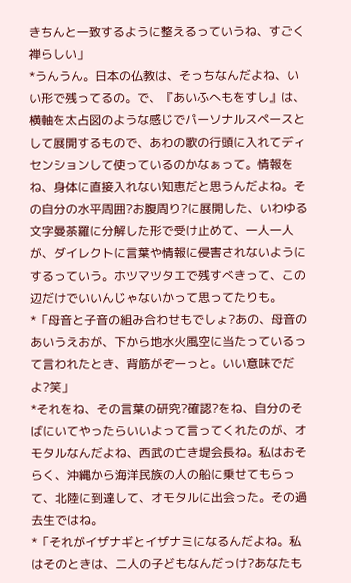きちんと一致するように整えるっていうね、すごく禅らしい」
*うんうん。日本の仏教は、そっちなんだよね、いい形で残ってるの。で、『あいふへもをすし』は、横軸を太占図のような感じでパーソナルスペースとして展開するもので、あわの歌の行頭に入れてディセンションして使っているのかなぁって。情報をね、身体に直接入れない知恵だと思うんだよね。その自分の水平周囲?お腹周り?に展開した、いわゆる文字曼荼羅に分解した形で受け止めて、一人一人が、ダイレクトに言葉や情報に侵害されないようにするっていう。ホツマツタエで残すべきって、この辺だけでいいんじゃないかって思ってたりも。
*「母音と子音の組み合わせもでしょ?あの、母音のあいうえおが、下から地水火風空に当たっているって言われたとき、背筋がぞーっと。いい意味でだよ?笑」
*それをね、その言葉の研究?確認?をね、自分のそばにいてやったらいいよって言ってくれたのが、オモタルなんだよね、西武の亡き堤会長ね。私はおそらく、沖縄から海洋民族の人の船に乗せてもらって、北陸に到達して、オモタルに出会った。その過去生ではね。
*「それがイザナギとイザナミになるんだよね。私はそのときは、二人の子どもなんだっけ?あなたも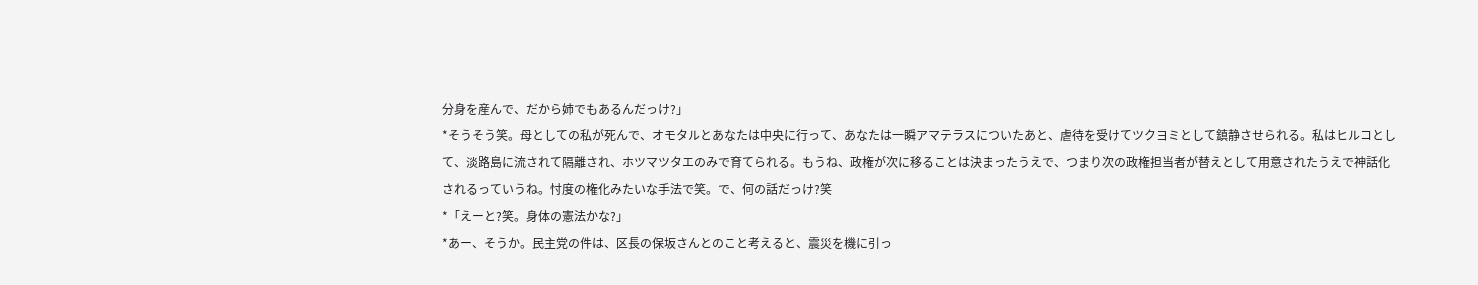分身を産んで、だから姉でもあるんだっけ?」
*そうそう笑。母としての私が死んで、オモタルとあなたは中央に行って、あなたは一瞬アマテラスについたあと、虐待を受けてツクヨミとして鎮静させられる。私はヒルコとして、淡路島に流されて隔離され、ホツマツタエのみで育てられる。もうね、政権が次に移ることは決まったうえで、つまり次の政権担当者が替えとして用意されたうえで神話化されるっていうね。忖度の権化みたいな手法で笑。で、何の話だっけ?笑
*「えーと?笑。身体の憲法かな?」
*あー、そうか。民主党の件は、区長の保坂さんとのこと考えると、震災を機に引っ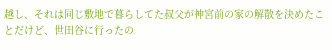越し、それは同じ敷地で暮らしてた叔父が神宮前の家の解散を決めたことだけど、世田谷に行ったの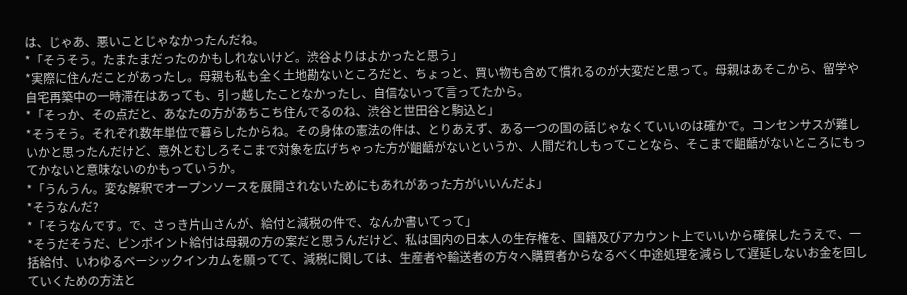は、じゃあ、悪いことじゃなかったんだね。
*「そうそう。たまたまだったのかもしれないけど。渋谷よりはよかったと思う」
*実際に住んだことがあったし。母親も私も全く土地勘ないところだと、ちょっと、買い物も含めて慣れるのが大変だと思って。母親はあそこから、留学や自宅再築中の一時滞在はあっても、引っ越したことなかったし、自信ないって言ってたから。
*「そっか、その点だと、あなたの方があちこち住んでるのね、渋谷と世田谷と駒込と」
*そうそう。それぞれ数年単位で暮らしたからね。その身体の憲法の件は、とりあえず、ある一つの国の話じゃなくていいのは確かで。コンセンサスが難しいかと思ったんだけど、意外とむしろそこまで対象を広げちゃった方が齟齬がないというか、人間だれしもってことなら、そこまで齟齬がないところにもってかないと意味ないのかもっていうか。
*「うんうん。変な解釈でオープンソースを展開されないためにもあれがあった方がいいんだよ」
*そうなんだ?
*「そうなんです。で、さっき片山さんが、給付と減税の件で、なんか書いてって」
*そうだそうだ、ピンポイント給付は母親の方の案だと思うんだけど、私は国内の日本人の生存権を、国籍及びアカウント上でいいから確保したうえで、一括給付、いわゆるベーシックインカムを願ってて、減税に関しては、生産者や輸送者の方々へ購買者からなるべく中途処理を減らして遅延しないお金を回していくための方法と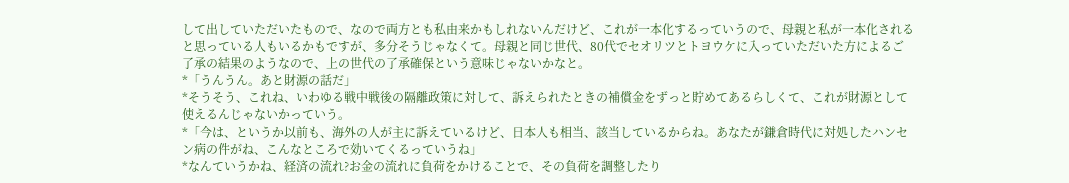して出していただいたもので、なので両方とも私由来かもしれないんだけど、これが一本化するっていうので、母親と私が一本化されると思っている人もいるかもですが、多分そうじゃなくて。母親と同じ世代、80代でセオリツとトヨウケに入っていただいた方によるご了承の結果のようなので、上の世代の了承確保という意味じゃないかなと。
*「うんうん。あと財源の話だ」
*そうそう、これね、いわゆる戦中戦後の隔離政策に対して、訴えられたときの補償金をずっと貯めてあるらしくて、これが財源として使えるんじゃないかっていう。
*「今は、というか以前も、海外の人が主に訴えているけど、日本人も相当、該当しているからね。あなたが鎌倉時代に対処したハンセン病の件がね、こんなところで効いてくるっていうね」
*なんていうかね、経済の流れ?お金の流れに負荷をかけることで、その負荷を調整したり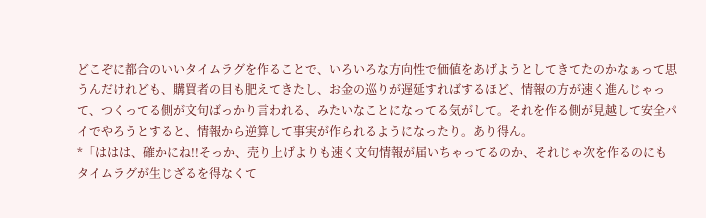どこぞに都合のいいタイムラグを作ることで、いろいろな方向性で価値をあげようとしてきてたのかなぁって思うんだけれども、購買者の目も肥えてきたし、お金の巡りが遅延すればするほど、情報の方が速く進んじゃって、つくってる側が文句ばっかり言われる、みたいなことになってる気がして。それを作る側が見越して安全パイでやろうとすると、情報から逆算して事実が作られるようになったり。あり得ん。
*「ははは、確かにね!!そっか、売り上げよりも速く文句情報が届いちゃってるのか、それじゃ次を作るのにもタイムラグが生じざるを得なくて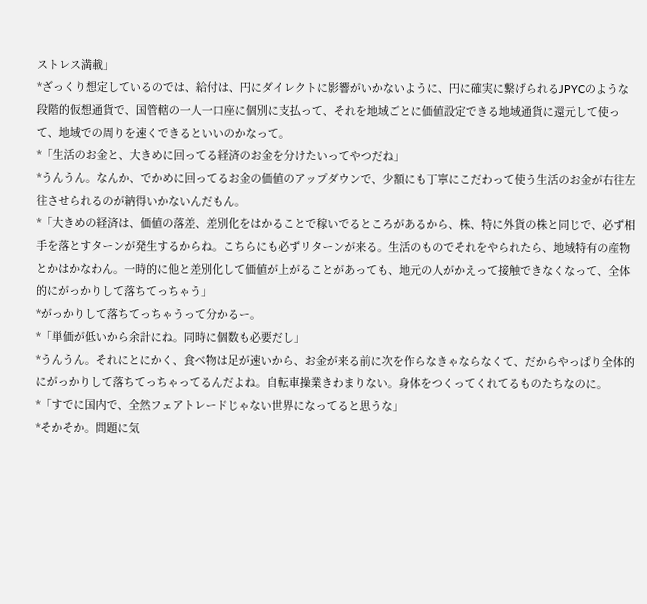ストレス満載」
*ざっくり想定しているのでは、給付は、円にダイレクトに影響がいかないように、円に確実に繋げられるJPYCのような段階的仮想通貨で、国管轄の一人一口座に個別に支払って、それを地域ごとに価値設定できる地域通貨に還元して使って、地域での周りを速くできるといいのかなって。
*「生活のお金と、大きめに回ってる経済のお金を分けたいってやつだね」
*うんうん。なんか、でかめに回ってるお金の価値のアップダウンで、少額にも丁寧にこだわって使う生活のお金が右往左往させられるのが納得いかないんだもん。
*「大きめの経済は、価値の落差、差別化をはかることで稼いでるところがあるから、株、特に外貨の株と同じで、必ず相手を落とすターンが発生するからね。こちらにも必ずリターンが来る。生活のものでそれをやられたら、地域特有の産物とかはかなわん。一時的に他と差別化して価値が上がることがあっても、地元の人がかえって接触できなくなって、全体的にがっかりして落ちてっちゃう」
*がっかりして落ちてっちゃうって分かるー。
*「単価が低いから余計にね。同時に個数も必要だし」
*うんうん。それにとにかく、食べ物は足が速いから、お金が来る前に次を作らなきゃならなくて、だからやっぱり全体的にがっかりして落ちてっちゃってるんだよね。自転車操業きわまりない。身体をつくってくれてるものたちなのに。
*「すでに国内で、全然フェアトレードじゃない世界になってると思うな」
*そかそか。問題に気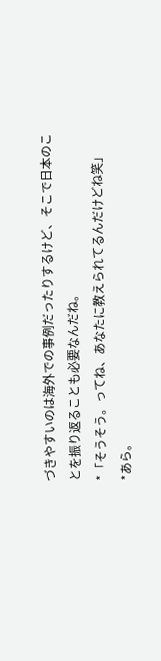づきやすいのは海外での事例だったりするけど、そこで日本のことを振り返ることも必要なんだね。
*「そうそう。ってね、あなたに教えられてるんだけどね笑」
*あら。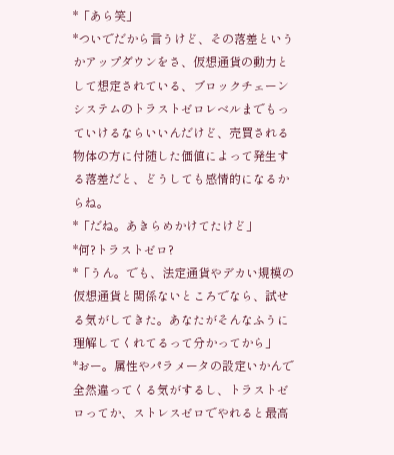*「あら笑」
*ついでだから言うけど、その落差というかアップダウンをさ、仮想通貨の動力として想定されている、ブロックチェーンシステムのトラストゼロレベルまでもっていけるならいいんだけど、売買される物体の方に付随した価値によって発生する落差だと、どうしても感情的になるからね。
*「だね。あきらめかけてたけど」
*何?トラストゼロ?
*「うん。でも、法定通貨やデカい規模の仮想通貨と関係ないところでなら、試せる気がしてきた。あなたがそんなふうに理解してくれてるって分かってから」
*おー。属性やパラメータの設定いかんで全然違ってくる気がするし、トラストゼロってか、ストレスゼロでやれると最高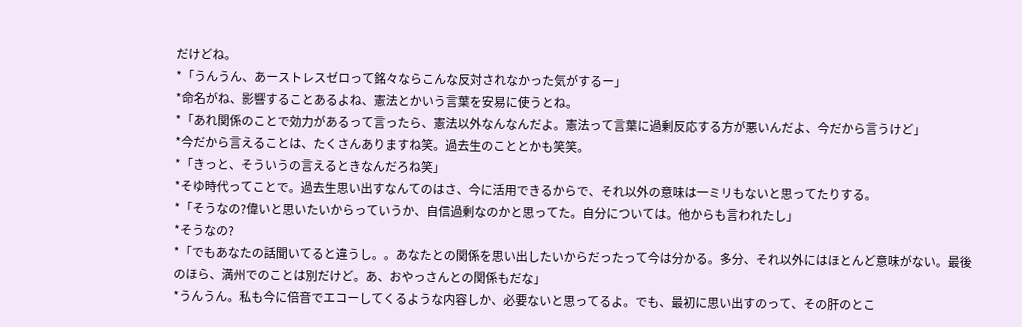だけどね。
*「うんうん、あーストレスゼロって銘々ならこんな反対されなかった気がするー」
*命名がね、影響することあるよね、憲法とかいう言葉を安易に使うとね。
*「あれ関係のことで効力があるって言ったら、憲法以外なんなんだよ。憲法って言葉に過剰反応する方が悪いんだよ、今だから言うけど」
*今だから言えることは、たくさんありますね笑。過去生のこととかも笑笑。
*「きっと、そういうの言えるときなんだろね笑」
*そゆ時代ってことで。過去生思い出すなんてのはさ、今に活用できるからで、それ以外の意味は一ミリもないと思ってたりする。
*「そうなの?偉いと思いたいからっていうか、自信過剰なのかと思ってた。自分については。他からも言われたし」
*そうなの?
*「でもあなたの話聞いてると違うし。。あなたとの関係を思い出したいからだったって今は分かる。多分、それ以外にはほとんど意味がない。最後のほら、満州でのことは別だけど。あ、おやっさんとの関係もだな」
*うんうん。私も今に倍音でエコーしてくるような内容しか、必要ないと思ってるよ。でも、最初に思い出すのって、その肝のとこ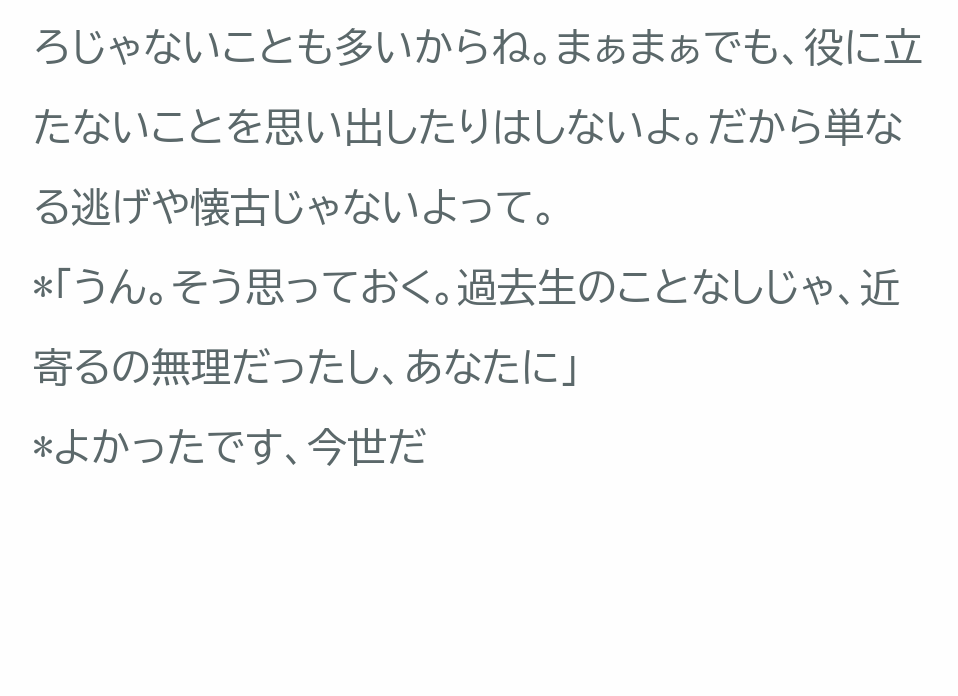ろじゃないことも多いからね。まぁまぁでも、役に立たないことを思い出したりはしないよ。だから単なる逃げや懐古じゃないよって。
*「うん。そう思っておく。過去生のことなしじゃ、近寄るの無理だったし、あなたに」
*よかったです、今世だ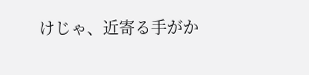けじゃ、近寄る手がか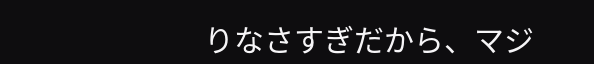りなさすぎだから、マジ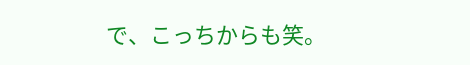で、こっちからも笑。